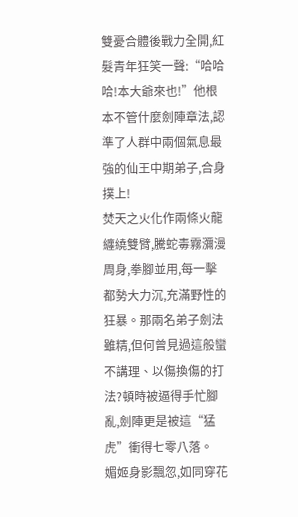雙憂合體後戰力全開,紅髮青年狂笑一聲:“哈哈哈!本大爺來也!”他根本不管什麼劍陣章法,認準了人群中兩個氣息最強的仙王中期弟子,合身撲上!
焚天之火化作兩條火龍纏繞雙臂,騰蛇毒霧瀰漫周身,拳腳並用,每一擊都勢大力沉,充滿野性的狂暴。那兩名弟子劍法雖精,但何曾見過這般蠻不講理、以傷換傷的打法?頓時被逼得手忙腳亂,劍陣更是被這“猛虎”衝得七零八落。
媚姬身影飄忽,如同穿花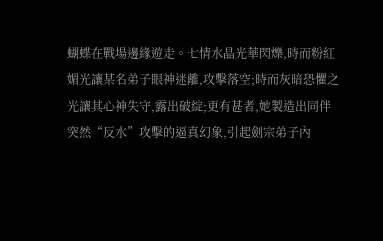蝴蝶在戰場邊緣遊走。七情水晶光華閃爍,時而粉紅媚光讓某名弟子眼神迷離,攻擊落空;時而灰暗恐懼之光讓其心神失守,露出破綻;更有甚者,她製造出同伴突然“反水”攻擊的逼真幻象,引起劍宗弟子內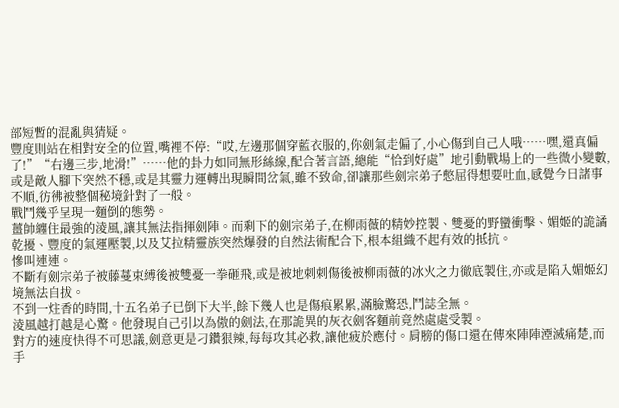部短暫的混亂與猜疑。
豐度則站在相對安全的位置,嘴裡不停:“哎,左邊那個穿藍衣服的,你劍氣走偏了,小心傷到自己人哦……嘿,還真偏了!”“右邊三步,地滑!”……他的卦力如同無形絲線,配合著言語,總能“恰到好處”地引動戰場上的一些微小變數,或是敵人腳下突然不穩,或是其靈力運轉出現瞬間岔氣,雖不致命,卻讓那些劍宗弟子憋屈得想要吐血,感覺今日諸事不順,彷彿被整個秘境針對了一般。
戰鬥幾乎呈現一麵倒的態勢。
薑帥纏住最強的淩風,讓其無法指揮劍陣。而剩下的劍宗弟子,在柳雨薇的精妙控製、雙憂的野蠻衝擊、媚姬的詭譎乾擾、豐度的氣運壓製,以及艾拉精靈族突然爆發的自然法術配合下,根本組織不起有效的抵抗。
慘叫連連。
不斷有劍宗弟子被藤蔓束縛後被雙憂一拳砸飛,或是被地刺刺傷後被柳雨薇的冰火之力徹底製住,亦或是陷入媚姬幻境無法自拔。
不到一炷香的時間,十五名弟子已倒下大半,餘下幾人也是傷痕累累,滿臉驚恐,鬥誌全無。
淩風越打越是心驚。他發現自己引以為傲的劍法,在那詭異的灰衣劍客麵前竟然處處受製。
對方的速度快得不可思議,劍意更是刁鑽狠辣,每每攻其必救,讓他疲於應付。肩膀的傷口還在傳來陣陣湮滅痛楚,而手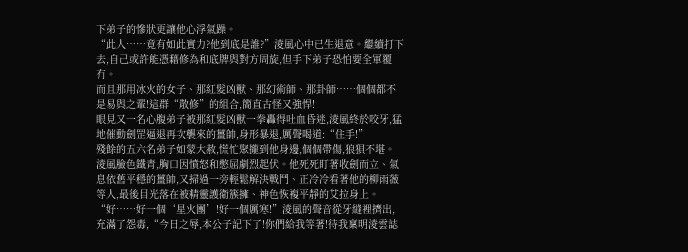下弟子的慘狀更讓他心浮氣躁。
“此人……竟有如此實力?他到底是誰?”淩風心中已生退意。繼續打下去,自己或許能憑藉修為和底牌與對方周旋,但手下弟子恐怕要全軍覆冇。
而且那用冰火的女子、那紅髮凶獸、那幻術師、那卦師……個個都不是易與之輩!這群“散修”的組合,簡直古怪又強悍!
眼見又一名心腹弟子被那紅髮凶獸一拳轟得吐血昏迷,淩風終於咬牙,猛地催動劍罡逼退再次襲來的薑帥,身形暴退,厲聲喝道:“住手!”
殘餘的五六名弟子如蒙大赦,慌忙聚攏到他身邊,個個帶傷,狼狽不堪。
淩風臉色鐵青,胸口因憤怒和憋屈劇烈起伏。他死死盯著收劍而立、氣息依舊平穩的薑帥,又掃過一旁輕鬆解決戰鬥、正冷冷看著他的柳雨薇等人,最後目光落在被精靈護衛簇擁、神色恢複平靜的艾拉身上。
“好……好一個‘星火團’!好一個厲寒!”淩風的聲音從牙縫裡擠出,充滿了怨毒,“今日之辱,本公子記下了!你們給我等著!待我稟明淩雲誌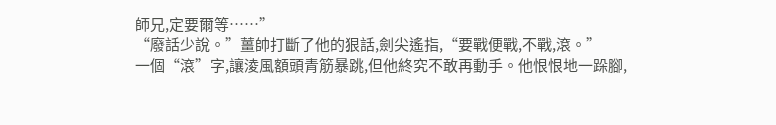師兄,定要爾等……”
“廢話少說。”薑帥打斷了他的狠話,劍尖遙指,“要戰便戰,不戰,滾。”
一個“滾”字,讓淩風額頭青筋暴跳,但他終究不敢再動手。他恨恨地一跺腳,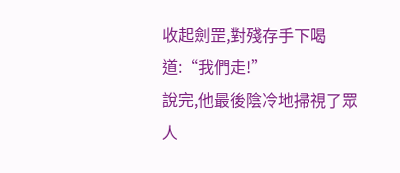收起劍罡,對殘存手下喝道:“我們走!”
說完,他最後陰冷地掃視了眾人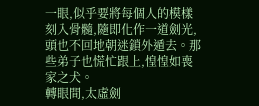一眼,似乎要將每個人的模樣刻入骨髓,隨即化作一道劍光,頭也不回地朝迷鎖外遁去。那些弟子也慌忙跟上,惶惶如喪家之犬。
轉眼間,太虛劍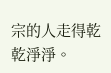宗的人走得乾乾淨淨。